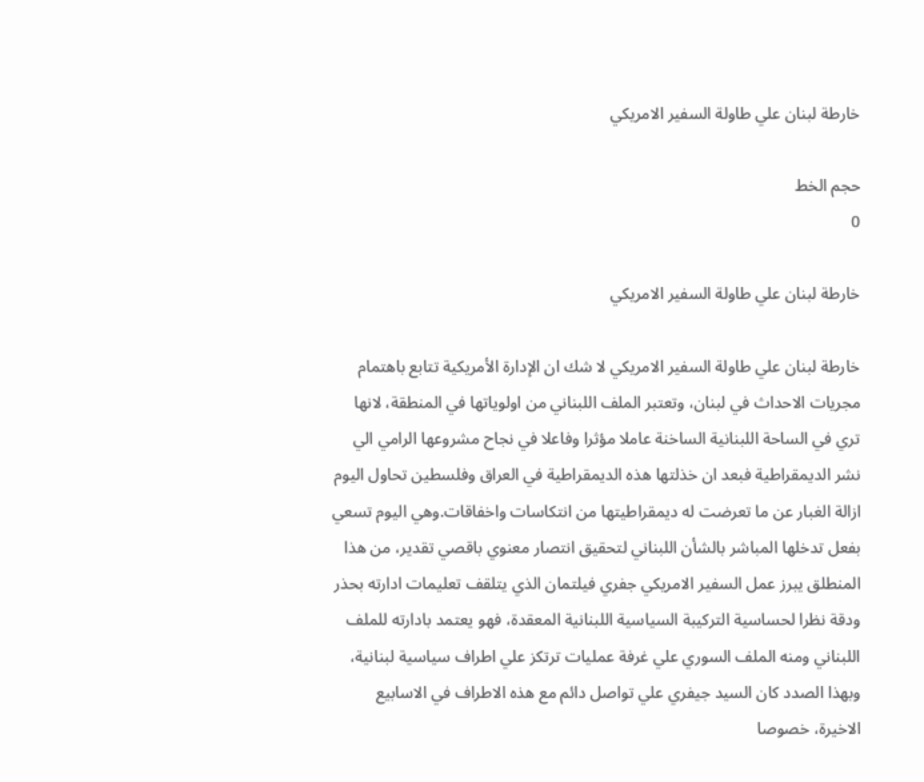خارطة لبنان علي طاولة السفير الامريكي

حجم الخط
0

خارطة لبنان علي طاولة السفير الامريكي

خارطة لبنان علي طاولة السفير الامريكي لا شك ان الإدارة الأمريكية تتابع باهتمام مجريات الاحداث في لبنان، وتعتبر الملف اللبناني من اولوياتها في المنطقة، لانها تري في الساحة اللبنانية الساخنة عاملا مؤثرا وفاعلا في نجاح مشروعها الرامي الي نشر الديمقراطية فبعد ان خذلتها هذه الديمقراطية في العراق وفلسطين تحاول اليوم ازالة الغبار عن ما تعرضت له ديمقراطيتها من انتكاسات واخفاقات.وهي اليوم تسعي بفعل تدخلها المباشر بالشأن اللبناني لتحقيق انتصار معنوي باقصي تقدير، من هذا المنطلق يبرز عمل السفير الامريكي جفري فيلتمان الذي يتلقف تعليمات ادارته بحذر ودقة نظرا لحساسية التركيبة السياسية اللبنانية المعقدة، فهو يعتمد بادارته للملف اللبناني ومنه الملف السوري علي غرفة عمليات ترتكز علي اطراف سياسية لبنانية، وبهذا الصدد كان السيد جيفري علي تواصل دائم مع هذه الاطراف في الاسابيع الاخيرة، خصوصا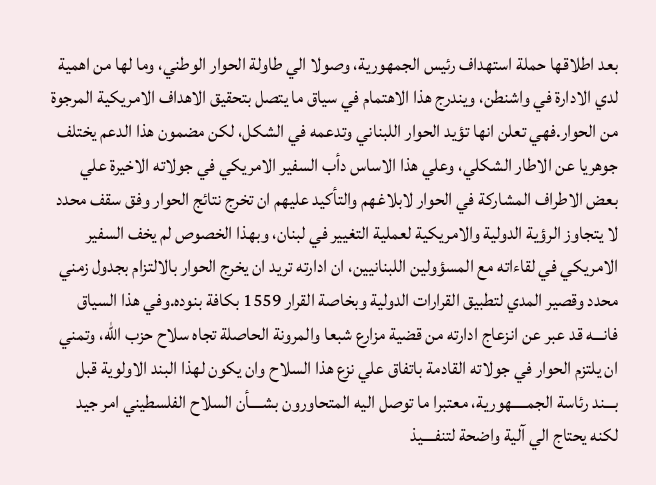بعد اطلاقها حملة استهداف رئيس الجمهورية، وصولا الي طاولة الحوار الوطني، وما لها من اهمية لدي الادارة في واشنطن، ويندرج هذا الاهتمام في سياق ما يتصل بتحقيق الاهداف الامريكية المرجوة من الحوار.فهي تعلن انها تؤيد الحوار اللبناني وتدعمه في الشكل، لكن مضمون هذا الدعم يختلف جوهريا عن الاطار الشكلي، وعلي هذا الاساس دأب السفير الامريكي في جولاته الاخيرة علي بعض الاطراف المشاركة في الحوار لابلاغهم والتأكيد عليهم ان تخرج نتائج الحوار وفق سقف محدد لا يتجاوز الرؤية الدولية والامريكية لعملية التغيير في لبنان، وبهذا الخصوص لم يخف السفير الامريكي في لقاءاته مع المسؤولين اللبنانيين، ان ادارته تريد ان يخرج الحوار بالالتزام بجدول زمني محدد وقصير المدي لتطبيق القرارات الدولية وبخاصة القرار 1559 بكافة بنوده.وفي هذا السياق فانـــه قد عبر عن انزعاج ادارته من قضية مزارع شبعا والمرونة الحاصلة تجاه سلاح حزب الله، وتمني ان يلتزم الحوار في جولاته القادمة باتفاق علي نزع هذا السلاح وان يكون لهذا البند الاولوية قبل بـــند رئاسة الجمـــــهورية، معتبرا ما توصل اليه المتحاورون بشــــأن السلاح الفلسطيني امر جيد لكنه يحتاج الي آلية واضحة لتنفــــيذ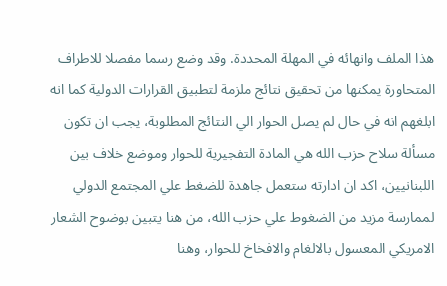هذا الملف وانهائه في المهلة المحددة. وقد وضع رسما مفصلا للاطراف المتحاورة يمكنها من تحقيق نتائج ملزمة لتطبيق القرارات الدولية كما انه ابلغهم انه في حال لم يصل الحوار الي النتائج المطلوبة، يجب ان تكون مسألة سلاح حزب الله هي المادة التفجيرية للحوار وموضع خلاف بين اللبنانيين، اكد ان ادارته ستعمل جاهدة للضغط علي المجتمع الدولي لممارسة مزيد من الضغوط علي حزب الله، من هنا يتبين بوضوح الشعار الامريكي المعسول بالالغام والافخاخ للحوار، وهنا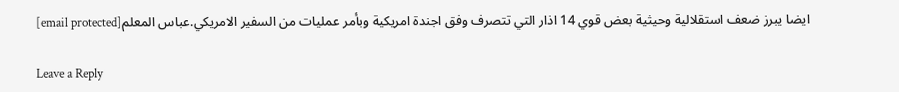ايضا يبرز ضعف استقلالية وحيثية بعض قوي 14 اذار التي تتصرف وفق اجندة امريكية وبأمر عمليات من السفير الامريكي.عباس المعلم[email protected]

Leave a Reply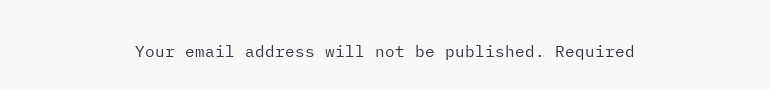Your email address will not be published. Required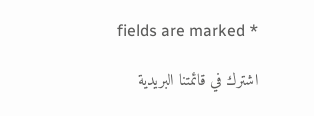fields are marked *

اشترك في قائمتنا البريدية